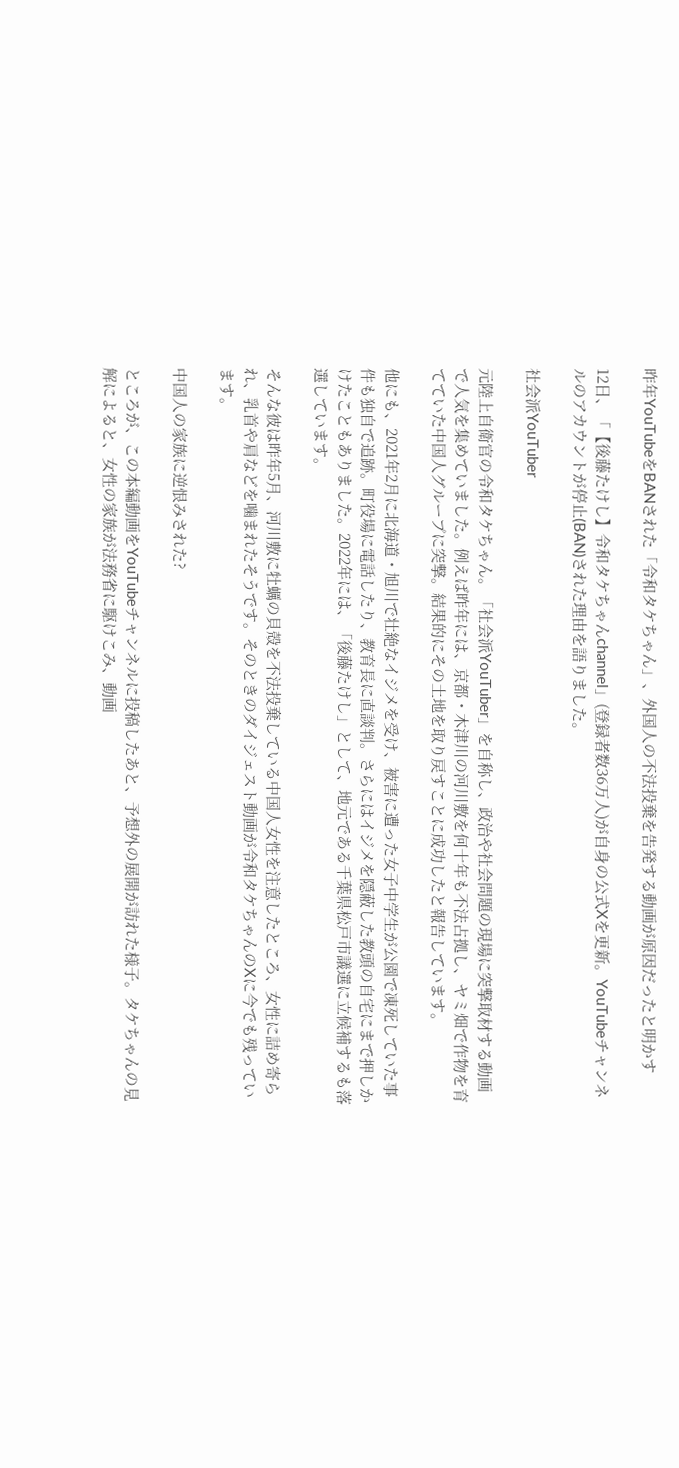昨年YouTubeをBANされた「令和タケちゃん」、外国人の不法投棄を告発する動画が原因だったと明かす

12日、「【後藤たけし】令和タケちゃんchannel」(登録者数36万人)が自身の公式Xを更新。YouTubeチャンネルのアカウントが停止(BAN)された理由を語りました。

社会派YouTuber

元陸上自衛官の令和タケちゃん。「社会派YouTuber」を自称し、政治や社会問題の現場に突撃取材する動画で人気を集めていました。例えば昨年には、京都・木津川の河川敷を何十年も不法占拠し、ヤミ畑で作物を育てていた中国人グループに突撃。結果的にその土地を取り戻すことに成功したと報告しています。

他にも、2021年2月に北海道・旭川で壮絶なイジメを受け、被害に遭った女子中学生が公園で凍死していた事件も独自で追跡。町役場に電話したり、教育長に直談判。さらにはイジメを隠蔽した教頭の自宅にまで押しかけたこともありました。2022年には、「後藤たけし」として、地元である千葉県松戸市議選に立候補するも落選しています。

そんな彼は昨年5月、河川敷に牡蠣の貝殻を不法投棄している中国人女性を注意したところ、女性に詰め寄られ、乳首や肩などを噛まれたそうです。そのときのダイジェスト動画が令和タケちゃんのXに今でも残っています。

中国人の家族に逆恨みされた?

ところが、この本編動画をYouTubeチャンネルに投稿したあと、予想外の展開が訪れた様子。タケちゃんの見解によると、女性の家族が法務省に駆けこみ、動画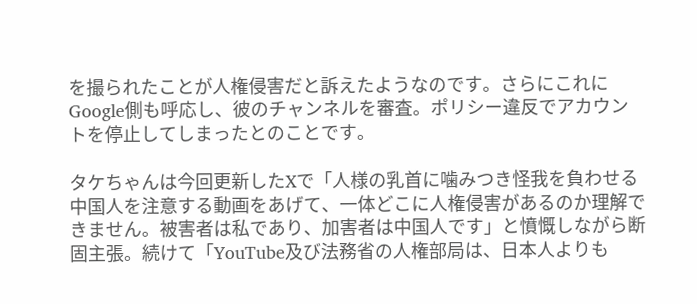を撮られたことが人権侵害だと訴えたようなのです。さらにこれにGoogle側も呼応し、彼のチャンネルを審査。ポリシー違反でアカウントを停止してしまったとのことです。

タケちゃんは今回更新したXで「人様の乳首に噛みつき怪我を負わせる中国人を注意する動画をあげて、一体どこに人権侵害があるのか理解できません。被害者は私であり、加害者は中国人です」と憤慨しながら断固主張。続けて「YouTube及び法務省の人権部局は、日本人よりも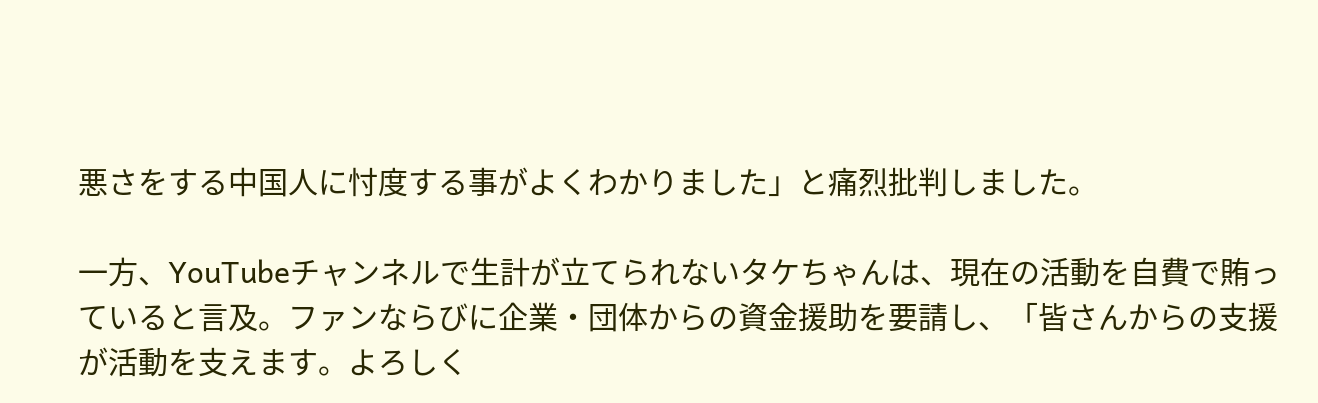悪さをする中国人に忖度する事がよくわかりました」と痛烈批判しました。

一方、YouTubeチャンネルで生計が立てられないタケちゃんは、現在の活動を自費で賄っていると言及。ファンならびに企業・団体からの資金援助を要請し、「皆さんからの支援が活動を支えます。よろしく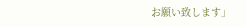お願い致します」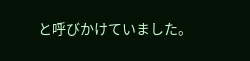と呼びかけていました。